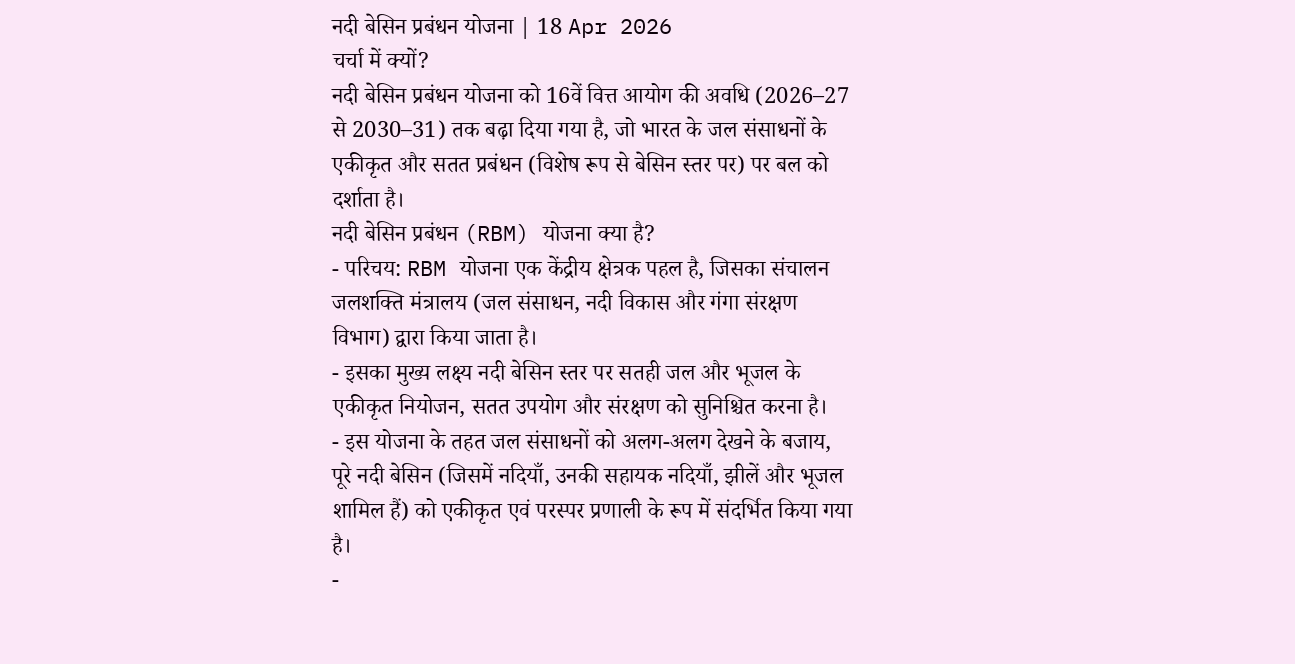नदी बेसिन प्रबंधन योजना | 18 Apr 2026
चर्चा में क्यों?
नदी बेसिन प्रबंधन योजना को 16वें वित्त आयोग की अवधि (2026–27 से 2030–31) तक बढ़ा दिया गया है, जो भारत के जल संसाधनों के एकीकृत और सतत प्रबंधन (विशेष रूप से बेसिन स्तर पर) पर बल को दर्शाता है।
नदी बेसिन प्रबंधन (RBM) योजना क्या है?
- परिचय: RBM योजना एक केंद्रीय क्षेत्रक पहल है, जिसका संचालन जलशक्ति मंत्रालय (जल संसाधन, नदी विकास और गंगा संरक्षण विभाग) द्वारा किया जाता है।
- इसका मुख्य लक्ष्य नदी बेसिन स्तर पर सतही जल और भूजल के एकीकृत नियोजन, सतत उपयोग और संरक्षण को सुनिश्चित करना है।
- इस योजना के तहत जल संसाधनों को अलग-अलग देखने के बजाय, पूरे नदी बेसिन (जिसमें नदियाँ, उनकी सहायक नदियाँ, झीलें और भूजल शामिल हैं) को एकीकृत एवं परस्पर प्रणाली के रूप में संदर्भित किया गया है।
-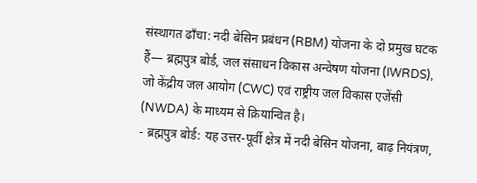संस्थागत ढाँचा: नदी बेसिन प्रबंधन (RBM) योजना के दो प्रमुख घटक हैं— ब्रह्मपुत्र बोर्ड, जल संसाधन विकास अन्वेषण योजना (IWRDS), जो केंद्रीय जल आयोग (CWC) एवं राष्ट्रीय जल विकास एजेंसी (NWDA) के माध्यम से क्रियान्वित है।
- ब्रह्मपुत्र बोर्ड: यह उत्तर-पूर्वी क्षेत्र में नदी बेसिन योजना, बाढ़ नियंत्रण,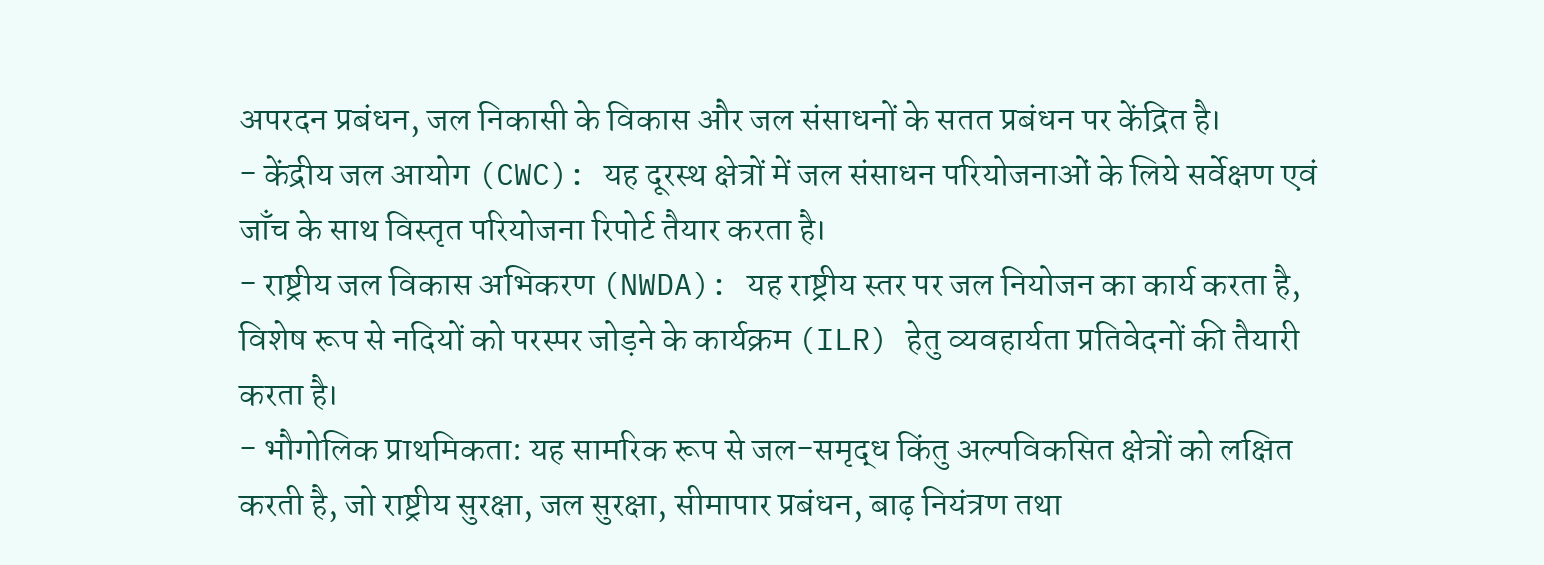अपरदन प्रबंधन, जल निकासी के विकास और जल संसाधनों के सतत प्रबंधन पर केंद्रित है।
- केंद्रीय जल आयोग (CWC): यह दूरस्थ क्षेत्रों में जल संसाधन परियोजनाओं के लिये सर्वेक्षण एवं जाँच के साथ विस्तृत परियोजना रिपोर्ट तैयार करता है।
- राष्ट्रीय जल विकास अभिकरण (NWDA): यह राष्ट्रीय स्तर पर जल नियोजन का कार्य करता है, विशेष रूप से नदियों को परस्पर जोड़ने के कार्यक्रम (ILR) हेतु व्यवहार्यता प्रतिवेदनों की तैयारी करता है।
- भौगोलिक प्राथमिकता: यह सामरिक रूप से जल-समृद्ध किंतु अल्पविकसित क्षेत्रों को लक्षित करती है, जो राष्ट्रीय सुरक्षा, जल सुरक्षा, सीमापार प्रबंधन, बाढ़ नियंत्रण तथा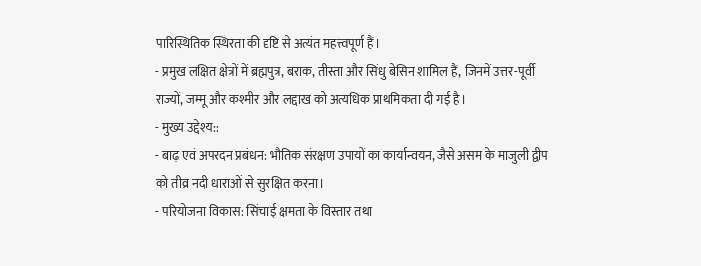पारिस्थितिक स्थिरता की दृष्टि से अत्यंत महत्त्वपूर्ण हैं।
- प्रमुख लक्षित क्षेत्रों में ब्रह्मपुत्र, बराक, तीस्ता और सिंधु बेसिन शामिल हैं, जिनमें उत्तर-पूर्वी राज्यों, जम्मू और कश्मीर और लद्दाख को अत्यधिक प्राथमिकता दी गई है।
- मुख्य उद्देश्य::
- बाढ़ एवं अपरदन प्रबंधन: भौतिक संरक्षण उपायों का कार्यान्वयन, जैसे असम के माजुली द्वीप को तीव्र नदी धाराओं से सुरक्षित करना।
- परियोजना विकास: सिंचाई क्षमता के विस्तार तथा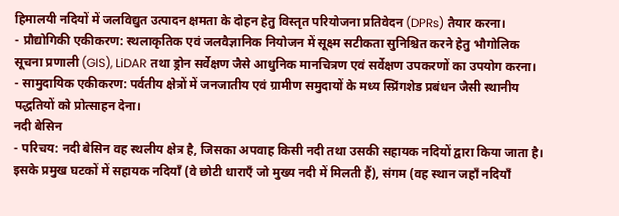हिमालयी नदियों में जलविद्युत उत्पादन क्षमता के दोहन हेतु विस्तृत परियोजना प्रतिवेदन (DPRs) तैयार करना।
- प्रौद्योगिकी एकीकरण: स्थलाकृतिक एवं जलवैज्ञानिक नियोजन में सूक्ष्म सटीकता सुनिश्चित करने हेतु भौगोलिक सूचना प्रणाली (GIS), LiDAR तथा ड्रोन सर्वेक्षण जैसे आधुनिक मानचित्रण एवं सर्वेक्षण उपकरणों का उपयोग करना।
- सामुदायिक एकीकरण: पर्वतीय क्षेत्रों में जनजातीय एवं ग्रामीण समुदायों के मध्य स्प्रिंगशेड प्रबंधन जैसी स्थानीय पद्धतियों को प्रोत्साहन देना।
नदी बेसिन
- परिचय: नदी बेसिन वह स्थलीय क्षेत्र है, जिसका अपवाह किसी नदी तथा उसकी सहायक नदियों द्वारा किया जाता है। इसके प्रमुख घटकों में सहायक नदियाँ (वे छोटी धाराएँ जो मुख्य नदी में मिलती हैं), संगम (वह स्थान जहाँ नदियाँ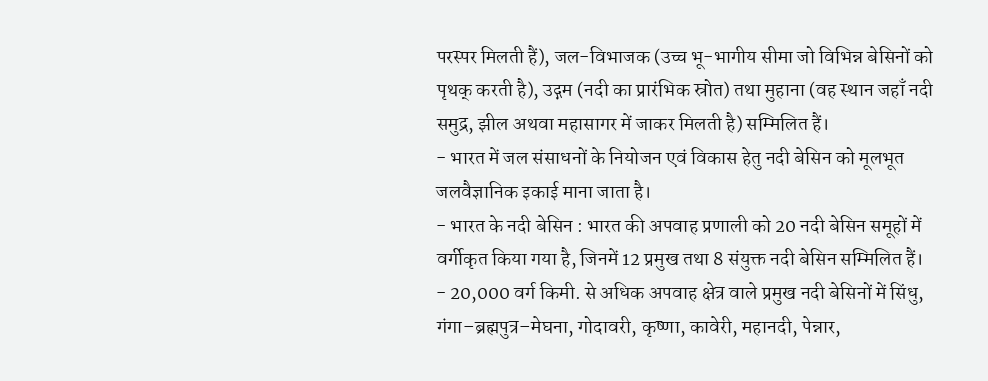परस्पर मिलती हैं), जल-विभाजक (उच्च भू-भागीय सीमा जो विभिन्न बेसिनों को पृथक् करती है), उद्गम (नदी का प्रारंभिक स्रोत) तथा मुहाना (वह स्थान जहाँ नदी समुद्र, झील अथवा महासागर में जाकर मिलती है) सम्मिलित हैं।
- भारत में जल संसाधनों के नियोजन एवं विकास हेतु नदी बेसिन को मूलभूत जलवैज्ञानिक इकाई माना जाता है।
- भारत के नदी बेसिन : भारत की अपवाह प्रणाली को 20 नदी बेसिन समूहों में वर्गीकृत किया गया है, जिनमें 12 प्रमुख तथा 8 संयुक्त नदी बेसिन सम्मिलित हैं।
- 20,000 वर्ग किमी. से अधिक अपवाह क्षेत्र वाले प्रमुख नदी बेसिनों में सिंधु, गंगा–ब्रह्मपुत्र–मेघना, गोदावरी, कृष्णा, कावेरी, महानदी, पेन्नार,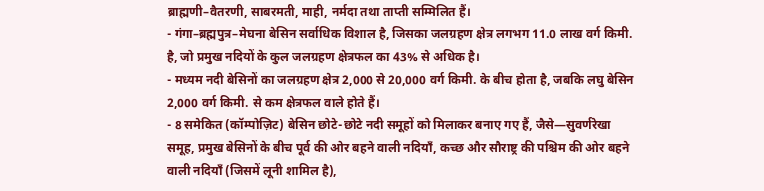ब्राह्मणी–वैतरणी, साबरमती, माही, नर्मदा तथा ताप्ती सम्मिलित हैं।
- गंगा–ब्रह्मपुत्र–मेघना बेसिन सर्वाधिक विशाल है, जिसका जलग्रहण क्षेत्र लगभग 11.0 लाख वर्ग किमी. है, जो प्रमुख नदियों के कुल जलग्रहण क्षेत्रफल का 43% से अधिक है।
- मध्यम नदी बेसिनों का जलग्रहण क्षेत्र 2,000 से 20,000 वर्ग किमी. के बीच होता है, जबकि लघु बेसिन 2,000 वर्ग किमी. से कम क्षेत्रफल वाले होते हैं।
- 8 समेकित (कॉम्पोज़िट) बेसिन छोटे-छोटे नदी समूहों को मिलाकर बनाए गए हैं, जैसे—सुवर्णरेखा समूह, प्रमुख बेसिनों के बीच पूर्व की ओर बहने वाली नदियाँ, कच्छ और सौराष्ट्र की पश्चिम की ओर बहने वाली नदियाँ (जिसमें लूनी शामिल है),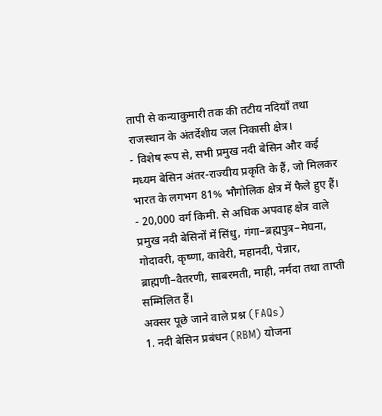तापी से कन्याकुमारी तक की तटीय नदियाँ तथा राजस्थान के अंतर्देशीय जल निकासी क्षेत्र।
- विशेष रूप से, सभी प्रमुख नदी बेसिन और कई मध्यम बेसिन अंतर-राज्यीय प्रकृति के हैं, जो मिलकर भारत के लगभग 81% भौगोलिक क्षेत्र में फैले हुए हैं।
- 20,000 वर्ग किमी. से अधिक अपवाह क्षेत्र वाले प्रमुख नदी बेसिनों में सिंधु, गंगा–ब्रह्मपुत्र–मेघना, गोदावरी, कृष्णा, कावेरी, महानदी, पेन्नार, ब्राह्मणी–वैतरणी, साबरमती, माही, नर्मदा तथा ताप्ती सम्मिलित हैं।
अक्सर पूछे जाने वाले प्रश्न (FAQs)
1. नदी बेसिन प्रबंधन (RBM) योजना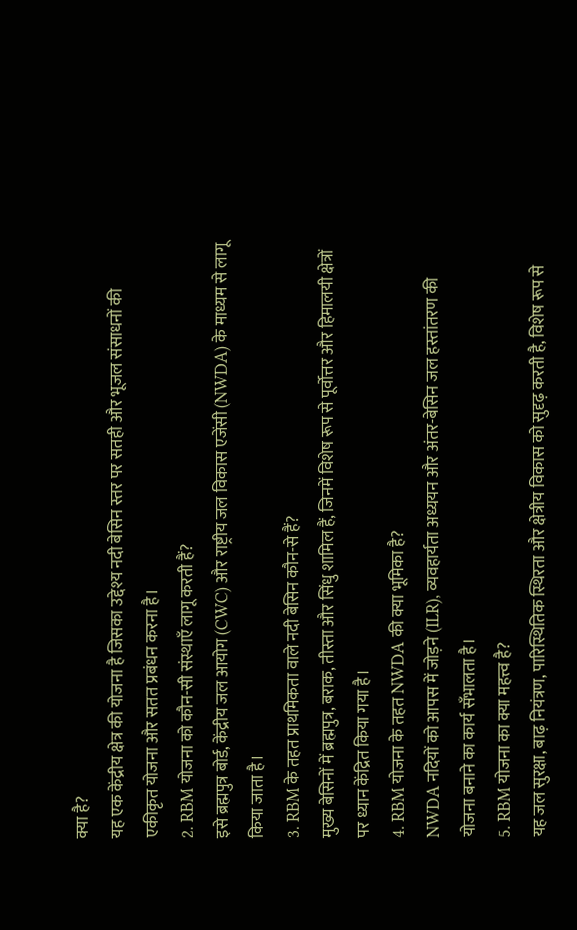क्या है?
यह एक केंद्रीय क्षेत्र की योजना है जिसका उद्देश्य नदी बेसिन स्तर पर सतही और भूजल संसाधनों की एकीकृत योजना और सतत प्रबंधन करना है।
2. RBM योजना को कौन-सी संस्थाएँ लागू करती हैं?
इसे ब्रह्मपुत्र बोर्ड, केंद्रीय जल आयोग (CWC) और राष्ट्रीय जल विकास एजेंसी (NWDA) के माध्यम से लागू किया जाता है।
3. RBM के तहत प्राथमिकता वाले नदी बेसिन कौन-से हैं?
मुख्य बेसिनों में ब्रह्मपुत्र, बराक, तीस्ता और सिंधु शामिल हैं, जिनमें विशेष रूप से पूर्वोत्तर और हिमालयी क्षेत्रों पर ध्यान केंद्रित किया गया है।
4. RBM योजना के तहत NWDA की क्या भूमिका है?
NWDA नदियों को आपस में जोड़ने (ILR), व्यवहार्यता अध्ययन और अंतर-बेसिन जल हस्तांतरण की योजना बनाने का कार्य सँभालता है।
5. RBM योजना का क्या महत्त्व है?
यह जल सुरक्षा, बाढ़ नियंत्रण, पारिस्थितिक स्थिरता और क्षेत्रीय विकास को सुदृढ़ करती है, विशेष रूप से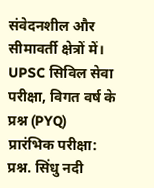संवेदनशील और सीमावर्ती क्षेत्रों में।
UPSC सिविल सेवा परीक्षा, विगत वर्ष के प्रश्न (PYQ)
प्रारंभिक परीक्षा:
प्रश्न. सिंधु नदी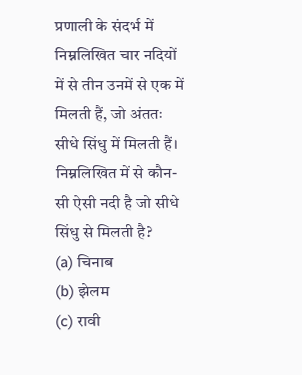प्रणाली के संदर्भ में निम्नलिखित चार नदियों में से तीन उनमें से एक में मिलती हैं, जो अंततः सीधे सिंधु में मिलती हैं। निम्नलिखित में से कौन-सी ऐसी नदी है जो सीधे सिंधु से मिलती है?
(a) चिनाब
(b) झेलम
(c) रावी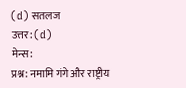(d) सतलज
उत्तर: (d)
मेन्स:
प्रश्न: नमामि गंगे और राष्ट्रीय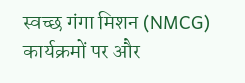स्वच्छ गंगा मिशन (NMCG) कार्यक्रमों पर और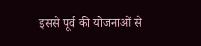इससे पूर्व की योजनाओं से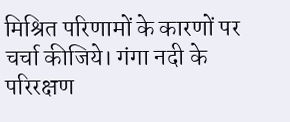मिश्रित परिणामों के कारणों पर चर्चा कीजिये। गंगा नदी के परिरक्षण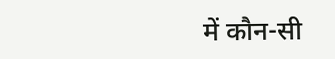में कौन-सी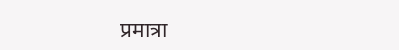प्रमात्रा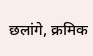छलांगे, क्रमिक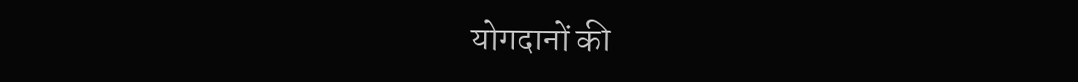योगदानों की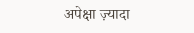अपेक्षा ज़्यादा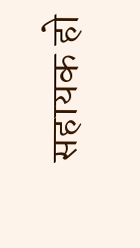सहायक हो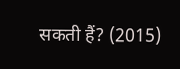सकती हैं? (2015)